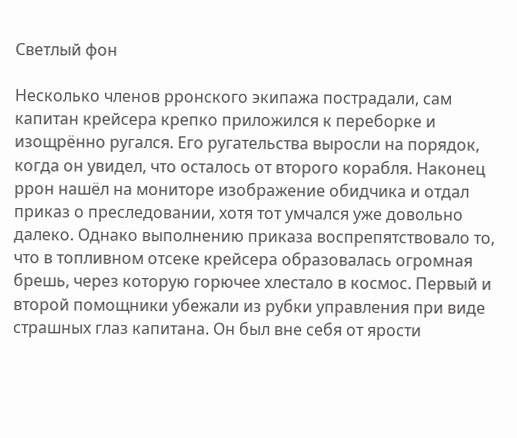Светлый фон

Несколько членов рронского экипажа пострадали, сам капитан крейсера крепко приложился к переборке и изощрённо ругался. Его ругательства выросли на порядок, когда он увидел, что осталось от второго корабля. Наконец ррон нашёл на мониторе изображение обидчика и отдал приказ о преследовании, хотя тот умчался уже довольно далеко. Однако выполнению приказа воспрепятствовало то, что в топливном отсеке крейсера образовалась огромная брешь, через которую горючее хлестало в космос. Первый и второй помощники убежали из рубки управления при виде страшных глаз капитана. Он был вне себя от ярости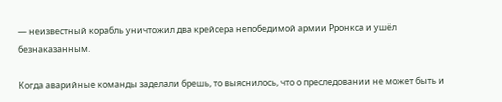— неизвестный корабль уничтожил два крейсера непобедимой армии Рронкса и ушёл безнаказанным.

Когда аварийные команды заделали брешь, то выяснилось, что о преследовании не может быть и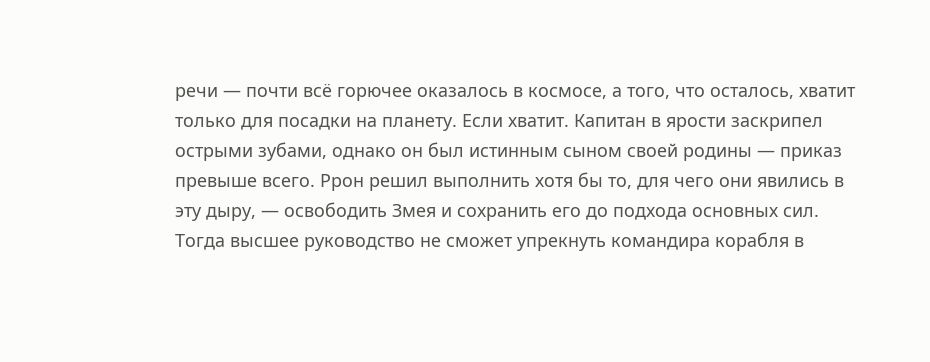речи — почти всё горючее оказалось в космосе, а того, что осталось, хватит только для посадки на планету. Если хватит. Капитан в ярости заскрипел острыми зубами, однако он был истинным сыном своей родины — приказ превыше всего. Ррон решил выполнить хотя бы то, для чего они явились в эту дыру, — освободить Змея и сохранить его до подхода основных сил. Тогда высшее руководство не сможет упрекнуть командира корабля в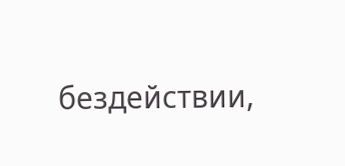бездействии,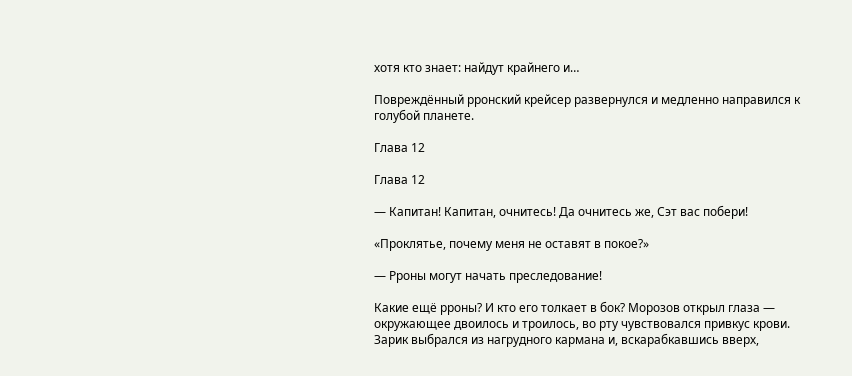хотя кто знает: найдут крайнего и…

Повреждённый рронский крейсер развернулся и медленно направился к голубой планете.

Глава 12

Глава 12

— Капитан! Капитан, очнитесь! Да очнитесь же, Сэт вас побери!

«Проклятье, почему меня не оставят в покое?»

— Рроны могут начать преследование!

Какие ещё рроны? И кто его толкает в бок? Морозов открыл глаза — окружающее двоилось и троилось, во рту чувствовался привкус крови. Зарик выбрался из нагрудного кармана и, вскарабкавшись вверх,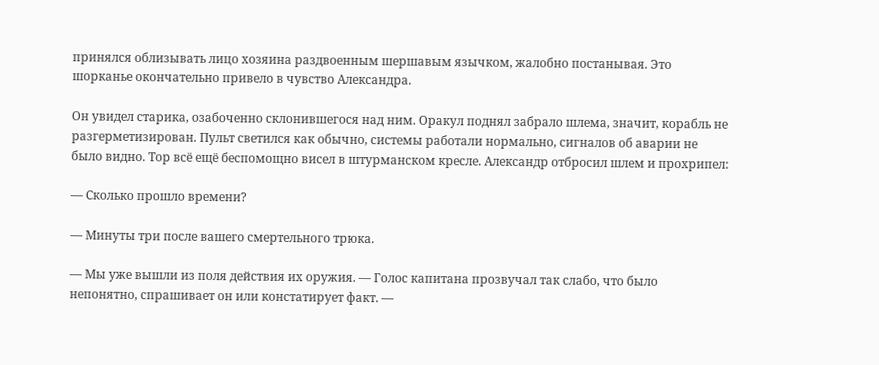принялся облизывать лицо хозяина раздвоенным шершавым язычком, жалобно постанывая. Это шорканье окончательно привело в чувство Александра.

Он увидел старика, озабоченно склонившегося над ним. Оракул поднял забрало шлема, значит, корабль не разгерметизирован. Пульт светился как обычно, системы работали нормально, сигналов об аварии не было видно. Тор всё ещё беспомощно висел в штурманском кресле. Александр отбросил шлем и прохрипел:

— Сколько прошло времени?

— Минуты три после вашего смертельного трюка.

— Мы уже вышли из поля действия их оружия. — Голос капитана прозвучал так слабо, что было непонятно, спрашивает он или констатирует факт. —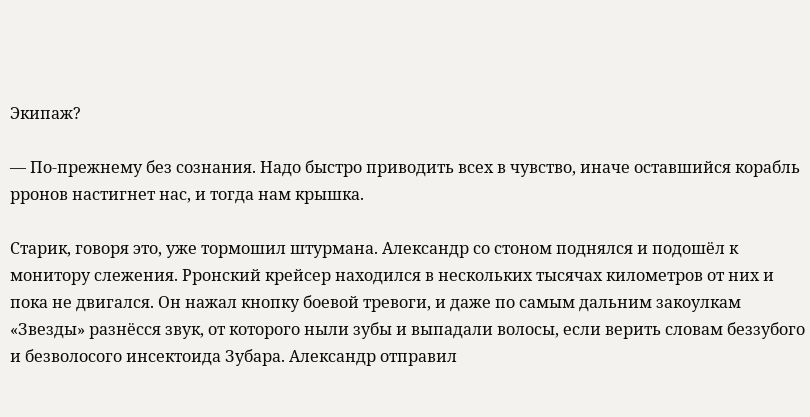Экипаж?

— По-прежнему без сознания. Надо быстро приводить всех в чувство, иначе оставшийся корабль рронов настигнет нас, и тогда нам крышка.

Старик, говоря это, уже тормошил штурмана. Александр со стоном поднялся и подошёл к монитору слежения. Рронский крейсер находился в нескольких тысячах километров от них и пока не двигался. Он нажал кнопку боевой тревоги, и даже по самым дальним закоулкам «Звезды» разнёсся звук, от которого ныли зубы и выпадали волосы, если верить словам беззубого и безволосого инсектоида Зубара. Александр отправил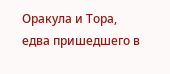Оракула и Тора, едва пришедшего в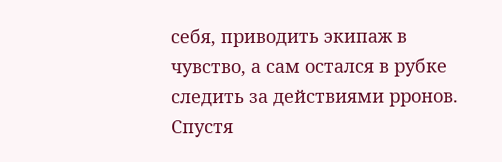себя, приводить экипаж в чувство, а сам остался в рубке следить за действиями рронов. Спустя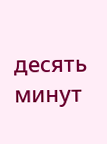десять минут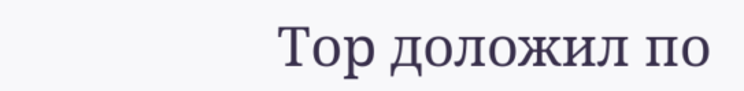Тор доложил по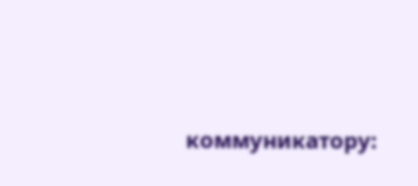коммуникатору: